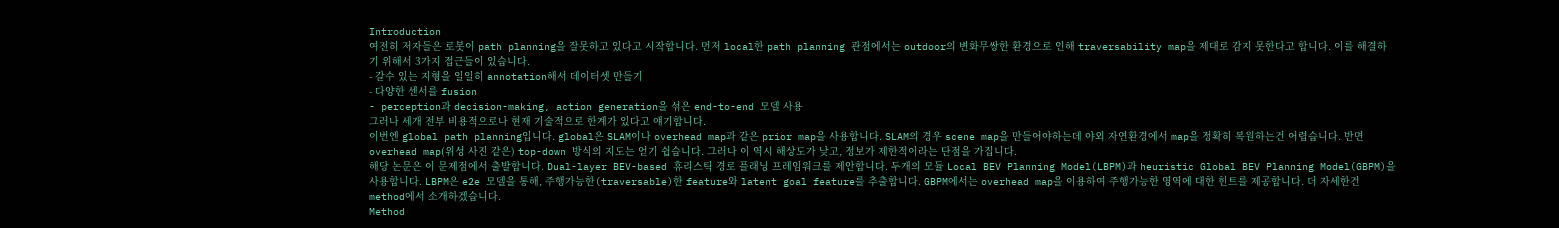Introduction
여전히 저자들은 로봇이 path planning을 잘못하고 있다고 시작합니다. 먼저 local한 path planning 관점에서는 outdoor의 변화무쌍한 환경으로 인해 traversability map을 제대로 감지 못한다고 합니다. 이를 해결하기 위해서 3가지 접근들이 있습니다.
- 갈수 있는 지형을 일일히 annotation해서 데이터셋 만들기
- 다양한 센서를 fusion
- perception과 decision-making, action generation을 섞은 end-to-end 모델 사용
그러나 세개 전부 비용적으로나 현재 기술적으로 한계가 있다고 얘기합니다.
이번엔 global path planning입니다. global은 SLAM이나 overhead map과 같은 prior map을 사용합니다. SLAM의 경우 scene map을 만들어야하는데 야외 자연환경에서 map을 정확히 복원하는건 어렵습니다. 반면 overhead map(위성 사진 같은) top-down 방식의 지도는 얻기 쉽습니다. 그러나 이 역시 해상도가 낮고, 정보가 제한적이라는 단점을 가집니다.
해당 논문은 이 문제점에서 출발합니다. Dual-layer BEV-based 휴리스틱 경로 플래닝 프레임워크를 제안합니다. 두개의 모듈 Local BEV Planning Model(LBPM)과 heuristic Global BEV Planning Model(GBPM)을 사용합니다. LBPM은 e2e 모델을 통해, 주행가능한(traversable)한 feature와 latent goal feature를 추출합니다. GBPM에서는 overhead map을 이용하여 주행가능한 영역에 대한 힌트를 제공합니다. 더 자세한건 method에서 소개하겠습니다.
Method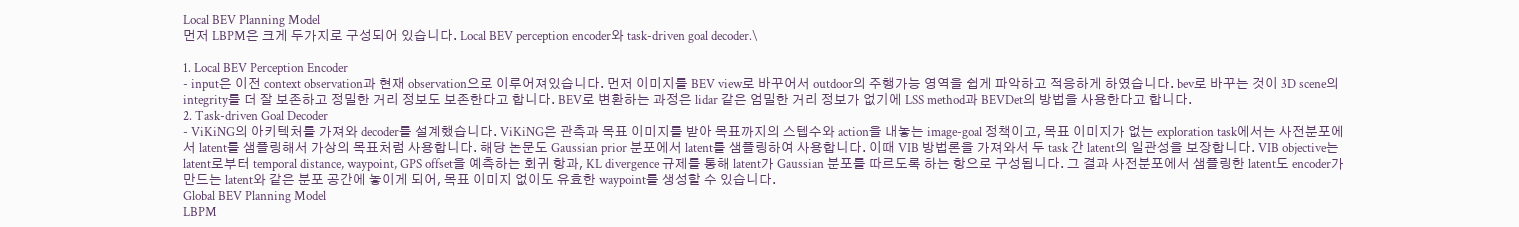Local BEV Planning Model
먼저 LBPM은 크게 두가지로 구성되어 있습니다. Local BEV perception encoder와 task-driven goal decoder.\

1. Local BEV Perception Encoder
- input은 이전 context observation과 현재 observation으로 이루어져있습니다. 먼저 이미지를 BEV view로 바꾸어서 outdoor의 주행가능 영역을 쉽게 파악하고 적응하게 하였습니다. bev로 바꾸는 것이 3D scene의 integrity를 더 잘 보존하고 정밀한 거리 정보도 보존한다고 합니다. BEV로 변환하는 과정은 lidar 같은 엄밀한 거리 정보가 없기에 LSS method과 BEVDet의 방법을 사용한다고 합니다.
2. Task-driven Goal Decoder
- ViKiNG의 아키텍처를 가져와 decoder를 설계했습니다. ViKiNG은 관측과 목표 이미지를 받아 목표까지의 스텝수와 action을 내놓는 image-goal 정책이고, 목표 이미지가 없는 exploration task에서는 사전분포에서 latent를 샘플링해서 가상의 목표처럼 사용합니다. 해당 논문도 Gaussian prior 분포에서 latent를 샘플링하여 사용합니다. 이때 VIB 방법론을 가져와서 두 task 간 latent의 일관성을 보장합니다. VIB objective는 latent로부터 temporal distance, waypoint, GPS offset을 예측하는 회귀 항과, KL divergence 규제를 통해 latent가 Gaussian 분포를 따르도록 하는 항으로 구성됩니다. 그 결과 사전분포에서 샘플링한 latent도 encoder가 만드는 latent와 같은 분포 공간에 놓이게 되어, 목표 이미지 없이도 유효한 waypoint를 생성할 수 있습니다.
Global BEV Planning Model
LBPM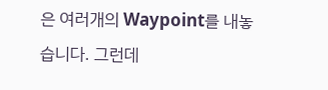은 여러개의 Waypoint를 내놓습니다. 그런데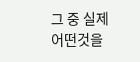그 중 실제 어떤것을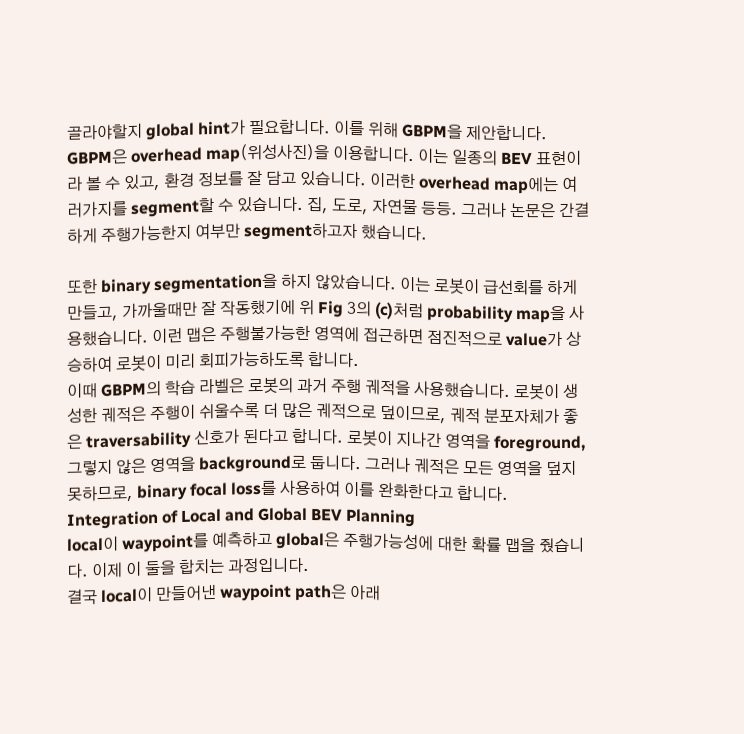골라야할지 global hint가 필요합니다. 이를 위해 GBPM을 제안합니다.
GBPM은 overhead map(위성사진)을 이용합니다. 이는 일종의 BEV 표현이라 볼 수 있고, 환경 정보를 잘 담고 있습니다. 이러한 overhead map에는 여러가지를 segment할 수 있습니다. 집, 도로, 자연물 등등. 그러나 논문은 간결하게 주행가능한지 여부만 segment하고자 했습니다.

또한 binary segmentation을 하지 않았습니다. 이는 로봇이 급선회를 하게 만들고, 가까울때만 잘 작동했기에 위 Fig 3의 (c)처럼 probability map을 사용했습니다. 이런 맵은 주행불가능한 영역에 접근하면 점진적으로 value가 상승하여 로봇이 미리 회피가능하도록 합니다.
이때 GBPM의 학습 라벨은 로봇의 과거 주행 궤적을 사용했습니다. 로봇이 생성한 궤적은 주행이 쉬울수록 더 많은 궤적으로 덮이므로, 궤적 분포자체가 좋은 traversability 신호가 된다고 합니다. 로봇이 지나간 영역을 foreground, 그렇지 않은 영역을 background로 둡니다. 그러나 궤적은 모든 영역을 덮지 못하므로, binary focal loss를 사용하여 이를 완화한다고 합니다.
Integration of Local and Global BEV Planning
local이 waypoint를 예측하고 global은 주행가능성에 대한 확률 맵을 줬습니다. 이제 이 둘을 합치는 과정입니다.
결국 local이 만들어낸 waypoint path은 아래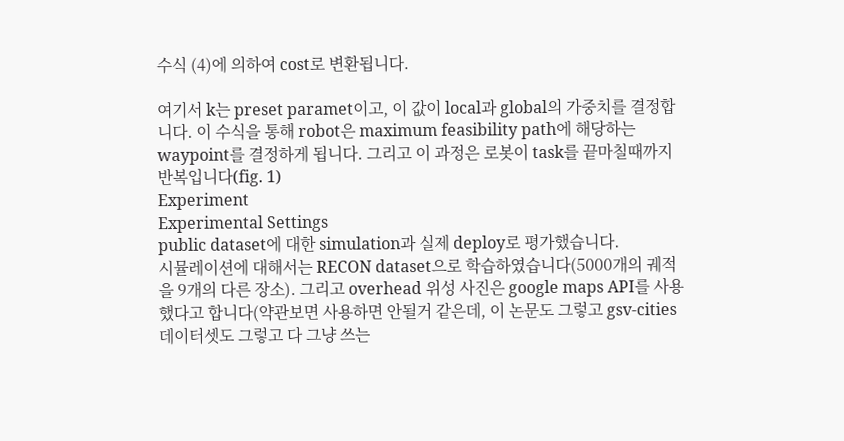수식 (4)에 의하여 cost로 변환됩니다.

여기서 k는 preset paramet이고, 이 값이 local과 global의 가중치를 결정합니다. 이 수식을 통해 robot은 maximum feasibility path에 해당하는 waypoint를 결정하게 됩니다. 그리고 이 과정은 로봇이 task를 끝마칠때까지 반복입니다(fig. 1)
Experiment
Experimental Settings
public dataset에 대한 simulation과 실제 deploy로 평가했습니다.
시뮬레이션에 대해서는 RECON dataset으로 학습하였습니다(5000개의 궤적을 9개의 다른 장소). 그리고 overhead 위성 사진은 google maps API를 사용했다고 합니다(약관보면 사용하면 안될거 같은데, 이 논문도 그렇고 gsv-cities 데이터셋도 그렇고 다 그냥 쓰는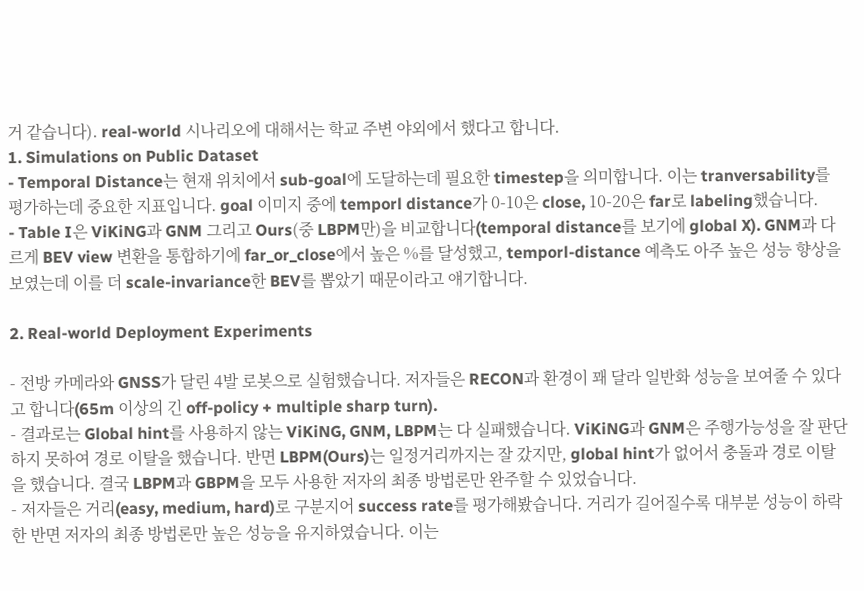거 같습니다). real-world 시나리오에 대해서는 학교 주변 야외에서 했다고 합니다.
1. Simulations on Public Dataset
- Temporal Distance는 현재 위치에서 sub-goal에 도달하는데 필요한 timestep을 의미합니다. 이는 tranversability를 평가하는데 중요한 지표입니다. goal 이미지 중에 temporl distance가 0-10은 close, 10-20은 far로 labeling했습니다.
- Table I은 ViKiNG과 GNM 그리고 Ours(중 LBPM만)을 비교합니다(temporal distance를 보기에 global X). GNM과 다르게 BEV view 변환을 통합하기에 far_or_close에서 높은 %를 달성했고, temporl-distance 예측도 아주 높은 성능 향상을 보였는데 이를 더 scale-invariance한 BEV를 뽑았기 때문이라고 얘기합니다.

2. Real-world Deployment Experiments

- 전방 카메라와 GNSS가 달린 4발 로봇으로 실험했습니다. 저자들은 RECON과 환경이 꽤 달라 일반화 성능을 보여줄 수 있다고 합니다(65m 이상의 긴 off-policy + multiple sharp turn).
- 결과로는 Global hint를 사용하지 않는 ViKiNG, GNM, LBPM는 다 실패했습니다. ViKiNG과 GNM은 주행가능성을 잘 판단하지 못하여 경로 이탈을 했습니다. 반면 LBPM(Ours)는 일정거리까지는 잘 갔지만, global hint가 없어서 충돌과 경로 이탈을 했습니다. 결국 LBPM과 GBPM을 모두 사용한 저자의 최종 방법론만 완주할 수 있었습니다.
- 저자들은 거리(easy, medium, hard)로 구분지어 success rate를 평가해봤습니다. 거리가 길어질수록 대부분 성능이 하락한 반면 저자의 최종 방법론만 높은 성능을 유지하였습니다. 이는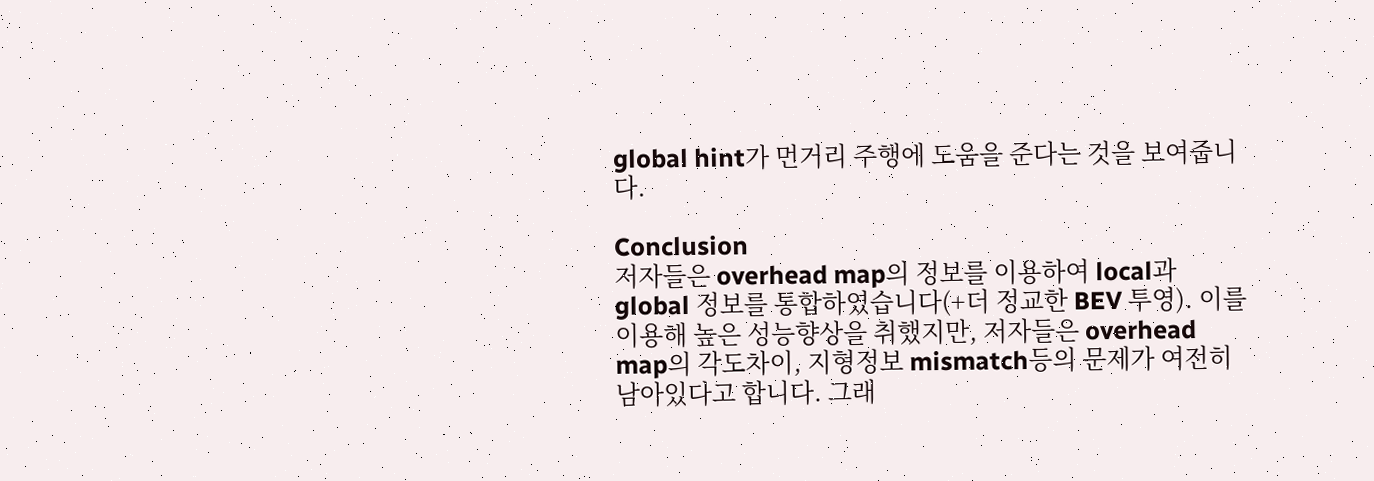global hint가 먼거리 주행에 도움을 준다는 것을 보여줍니다.

Conclusion
저자들은 overhead map의 정보를 이용하여 local과 global 정보를 통합하였습니다(+더 정교한 BEV 투영). 이를 이용해 높은 성능향상을 취했지만, 저자들은 overhead map의 각도차이, 지형정보 mismatch등의 문제가 여전히 남아있다고 합니다. 그래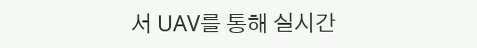서 UAV를 통해 실시간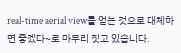real-time aerial view를 얻는 것으로 대체하면 좋겠다~로 마무리 짓고 있습니다.